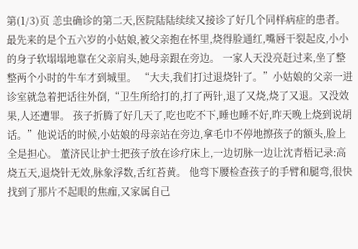第(1/3)页 恙虫确诊的第二天,医院陆陆续续又接诊了好几个同样病症的患者。 最先来的是个五六岁的小姑娘,被父亲抱在怀里,烧得脸通红,嘴唇干裂起皮,小小的身子软塌塌地靠在父亲肩头,她母亲跟在旁边。 一家人天没亮赶过来,坐了整整两个小时的牛车才到城里。 “大夫,我们打过退烧针了。”小姑娘的父亲一进诊室就急着把话往外倒,“卫生所给打的,打了两针,退了又烧,烧了又退。又没效果,人还遭罪。 孩子折腾了好几天了,吃也吃不下,睡也睡不好,昨天晚上烧到说胡话。”他说话的时候,小姑娘的母亲站在旁边,拿毛巾不停地擦孩子的额头,脸上全是担心。 董济民让护士把孩子放在诊疗床上,一边切脉一边让沈青梧记录:高烧五天,退烧针无效,脉象浮数,舌红苔黄。 他弯下腰检查孩子的手臂和腿弯,很快找到了那片不起眼的焦痂,又家属自己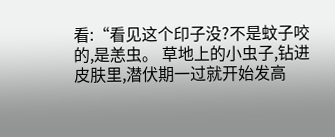看:“看见这个印子没?不是蚊子咬的,是恙虫。 草地上的小虫子,钻进皮肤里,潜伏期一过就开始发高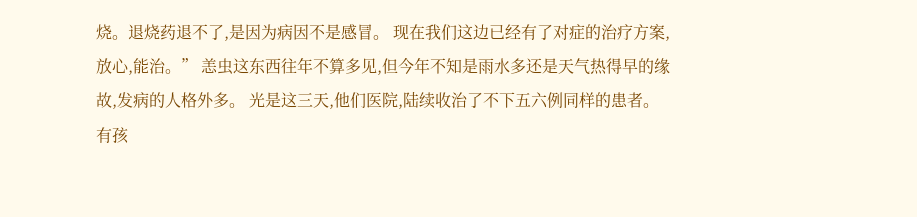烧。退烧药退不了,是因为病因不是感冒。 现在我们这边已经有了对症的治疗方案,放心,能治。” 恙虫这东西往年不算多见,但今年不知是雨水多还是天气热得早的缘故,发病的人格外多。 光是这三天,他们医院,陆续收治了不下五六例同样的患者。 有孩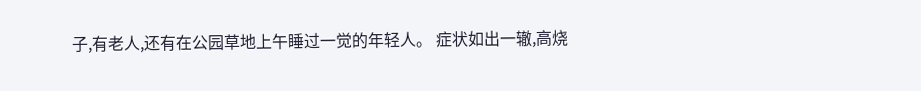子,有老人,还有在公园草地上午睡过一觉的年轻人。 症状如出一辙,高烧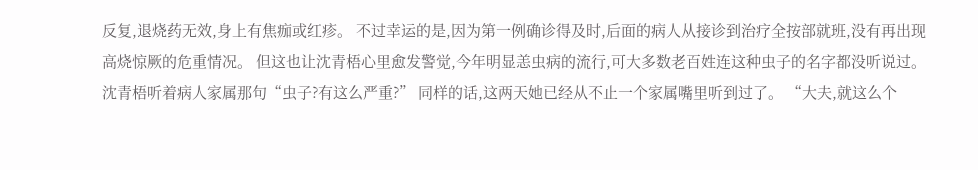反复,退烧药无效,身上有焦痂或红疹。 不过幸运的是,因为第一例确诊得及时,后面的病人从接诊到治疗全按部就班,没有再出现高烧惊厥的危重情况。 但这也让沈青梧心里愈发警觉,今年明显恙虫病的流行,可大多数老百姓连这种虫子的名字都没听说过。 沈青梧听着病人家属那句“虫子?有这么严重?” 同样的话,这两天她已经从不止一个家属嘴里听到过了。 “大夫,就这么个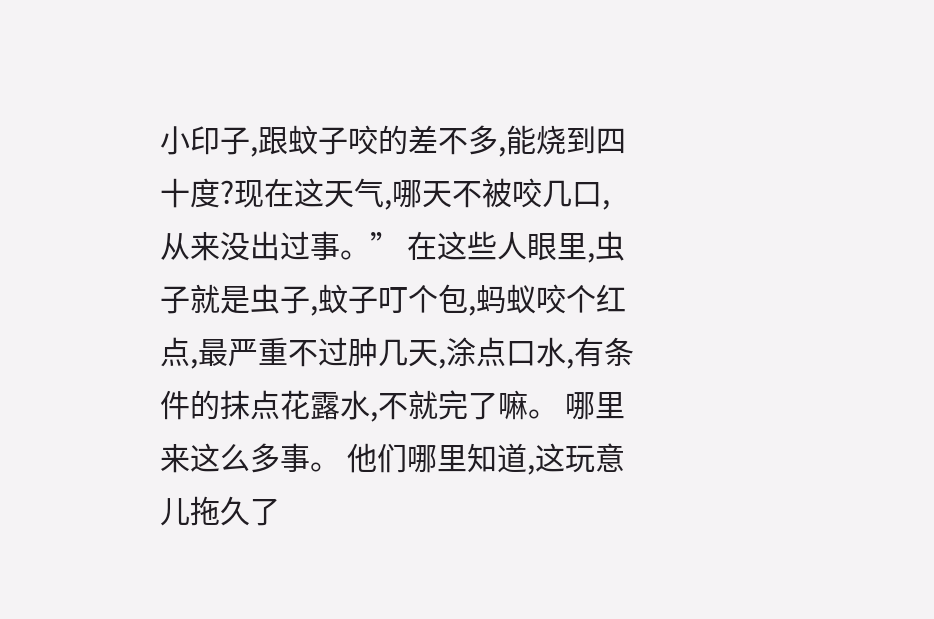小印子,跟蚊子咬的差不多,能烧到四十度?现在这天气,哪天不被咬几口,从来没出过事。” 在这些人眼里,虫子就是虫子,蚊子叮个包,蚂蚁咬个红点,最严重不过肿几天,涂点口水,有条件的抹点花露水,不就完了嘛。 哪里来这么多事。 他们哪里知道,这玩意儿拖久了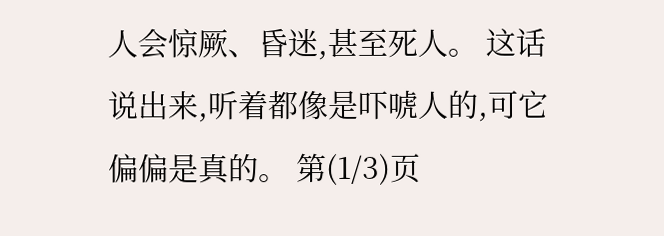人会惊厥、昏迷,甚至死人。 这话说出来,听着都像是吓唬人的,可它偏偏是真的。 第(1/3)页